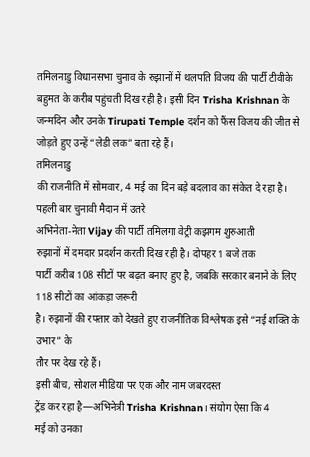तमिलनाडु विधानसभा चुनाव के रुझानों में थलपति विजय की पार्टी टीवीके बहुमत के करीब पहुंचती दिख रही है। इसी दिन Trisha Krishnan के जन्मदिन और उनके Tirupati Temple दर्शन को फैंस विजय की जीत से जोड़ते हुए उन्हें “लेडी लक” बता रहे हैं।
तमिलनाडु
की राजनीति में सोमवार, 4 मई का दिन बड़े बदलाव का संकेत दे रहा है। पहली बार चुनावी मैदान में उतरे
अभिनेता-नेता Vijay की पार्टी तमिलगा वेट्री कझगम शुरुआती
रुझानों में दमदार प्रदर्शन करती दिख रही है। दोपहर 1 बजे तक
पार्टी करीब 108 सीटों पर बढ़त बनाए हुए है, जबकि सरकार बनाने के लिए 118 सीटों का आंकड़ा जरूरी
है। रुझानों की रफ्तार को देखते हुए राजनीतिक विश्लेषक इसे “नई शक्ति के उभार” के
तौर पर देख रहे हैं।
इसी बीच, सोशल मीडिया पर एक और नाम जबरदस्त
ट्रेंड कर रहा है—अभिनेत्री Trisha Krishnan। संयोग ऐसा कि 4
मई को उनका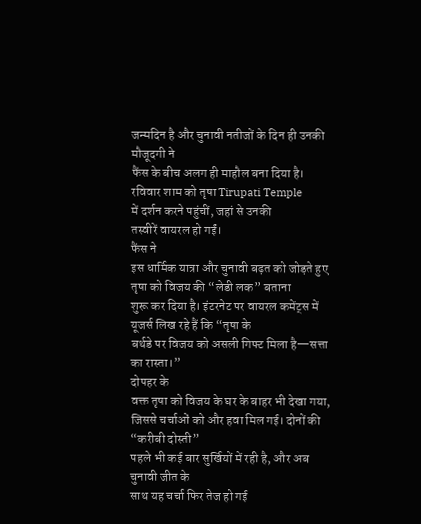जन्मदिन है और चुनावी नतीजों के दिन ही उनकी मौजूदगी ने
फैंस के बीच अलग ही माहौल बना दिया है। रविवार शाम को तृषा Tirupati Temple
में दर्शन करने पहुंचीं, जहां से उनकी
तस्वीरें वायरल हो गईं।
फैंस ने
इस धार्मिक यात्रा और चुनावी बढ़त को जोड़ते हुए तृषा को विजय की “लेडी लक” बताना
शुरू कर दिया है। इंटरनेट पर वायरल कमेंट्स में यूजर्स लिख रहे हैं कि “तृषा के
बर्थडे पर विजय को असली गिफ्ट मिला है—सत्ता का रास्ता।”
दोपहर के
वक्त तृषा को विजय के घर के बाहर भी देखा गया, जिससे चर्चाओं को और हवा मिल गई। दोनों की “करीबी दोस्ती”
पहले भी कई बार सुर्खियों में रही है, और अब चुनावी जीत के
साथ यह चर्चा फिर तेज हो गई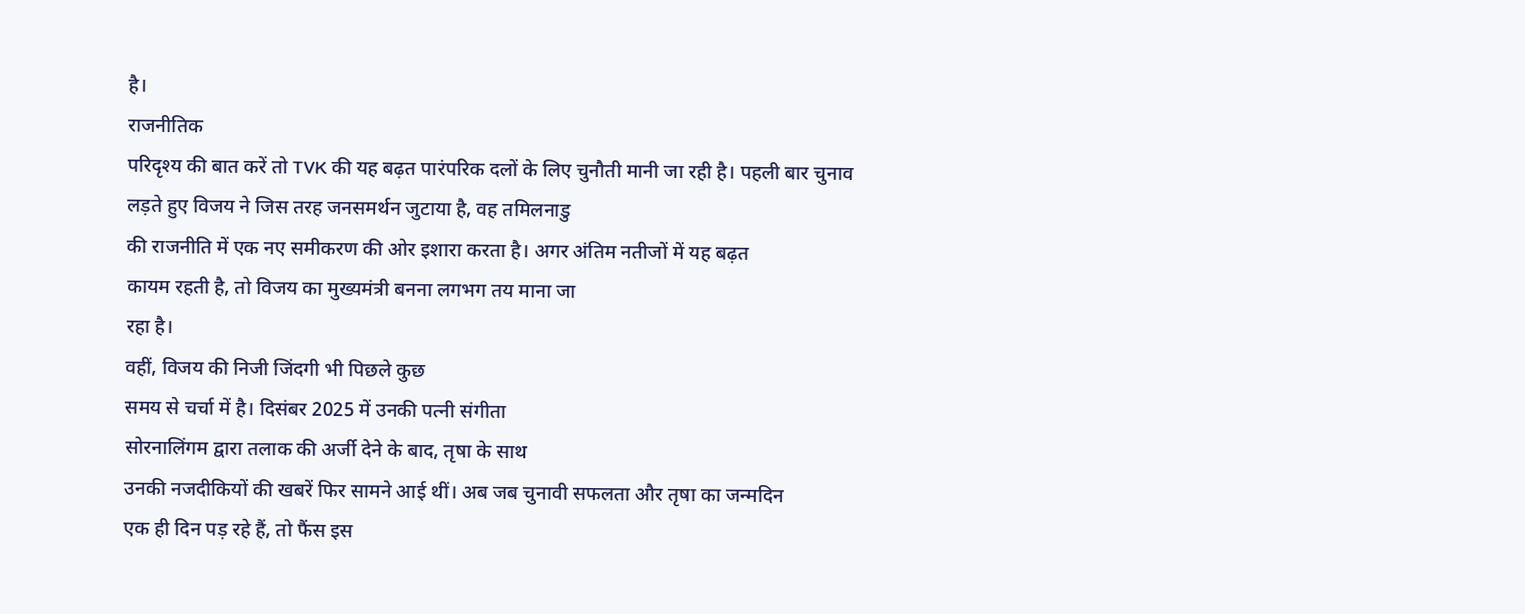है।
राजनीतिक
परिदृश्य की बात करें तो TVK की यह बढ़त पारंपरिक दलों के लिए चुनौती मानी जा रही है। पहली बार चुनाव
लड़ते हुए विजय ने जिस तरह जनसमर्थन जुटाया है, वह तमिलनाडु
की राजनीति में एक नए समीकरण की ओर इशारा करता है। अगर अंतिम नतीजों में यह बढ़त
कायम रहती है, तो विजय का मुख्यमंत्री बनना लगभग तय माना जा
रहा है।
वहीं, विजय की निजी जिंदगी भी पिछले कुछ
समय से चर्चा में है। दिसंबर 2025 में उनकी पत्नी संगीता
सोरनालिंगम द्वारा तलाक की अर्जी देने के बाद, तृषा के साथ
उनकी नजदीकियों की खबरें फिर सामने आई थीं। अब जब चुनावी सफलता और तृषा का जन्मदिन
एक ही दिन पड़ रहे हैं, तो फैंस इस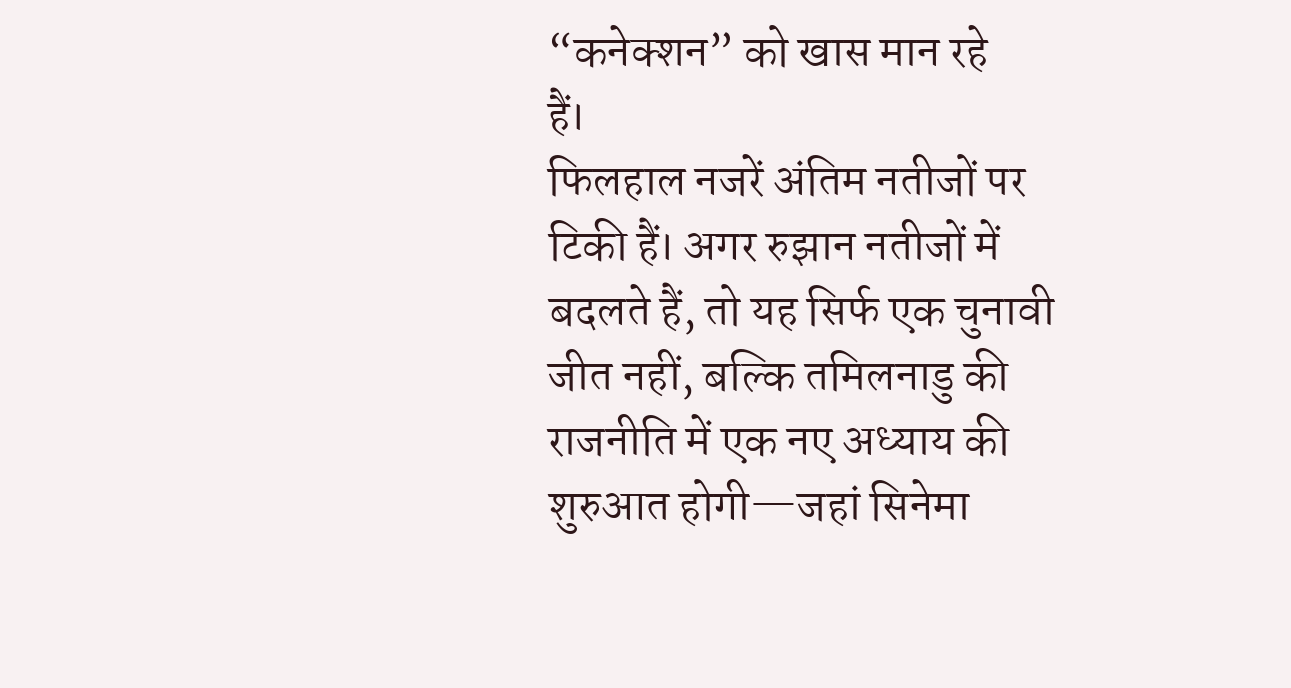“कनेक्शन” को खास मान रहे
हैं।
फिलहाल नजरें अंतिम नतीजों पर टिकी हैं। अगर रुझान नतीजों में बदलते हैं, तो यह सिर्फ एक चुनावी जीत नहीं, बल्कि तमिलनाडु की राजनीति में एक नए अध्याय की शुरुआत होगी—जहां सिनेमा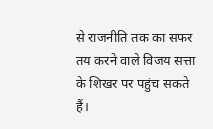से राजनीति तक का सफर तय करने वाले विजय सत्ता के शिखर पर पहुंच सकते हैं।